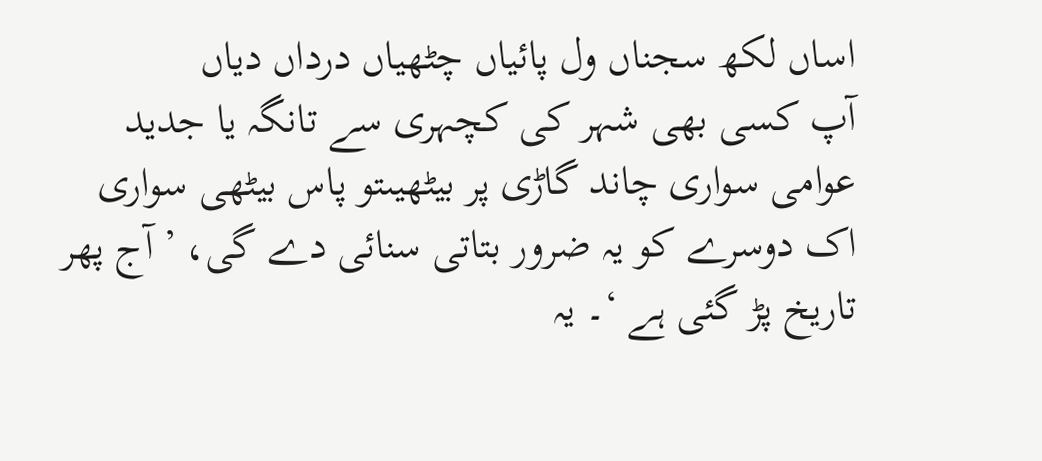اساں لکھ سجناں ول پائیاں چٹھیاں درداں دیاں
آپ کسی بھی شہر کی کچہری سے تانگہ یا جدید عوامی سواری چاند گاڑی پر بیٹھیںتو پاس بیٹھی سواری اک دوسرے کو یہ ضرور بتاتی سنائی دے گی، ’آج پھر تاریخ پڑ گئی ہے ‘۔ یہ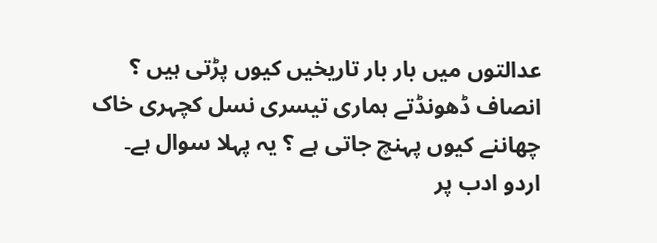عدالتوں میں بار بار تاریخیں کیوں پڑتی ہیں ؟ انصاف ڈھونڈتے ہماری تیسری نسل کچہری خاک چھاننے کیوں پہنچ جاتی ہے ؟ یہ پہلا سوال ہے۔ اردو ادب پر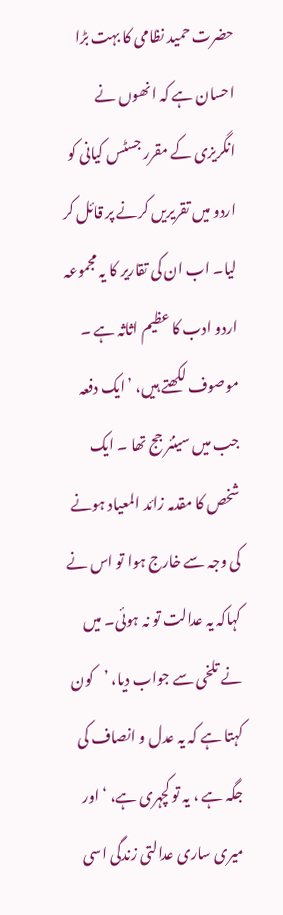حضرت حمید نظامی کا بہت بڑا احسان ہے کہ انھوں نے انگریزی کے مقرر جسٹس کیانی کو اردو میں تقریریں کرنے پر قائل کر لیا۔ اب ان کی تقاریر کا یہ مجموعہ اردو ادب کا عظیم اثاثہ ہے ۔ موصوف لکھتے ہیں، ’ایک دفعہ جب میں سینئر جج تھا ۔ ایک شخص کا مقدمہ زائد المعیاد ہونے کی وجہ سے خارج ہوا تو اس نے کہاکہ یہ عدالت تو نہ ہوئی۔ میں نے تلخی سے جواب دیا، ’کون کہتا ہے کہ یہ عدل و انصاف کی جگہ ہے ، یہ تو کچہری ہے، ‘اور میری ساری عدالتی زندگی اسی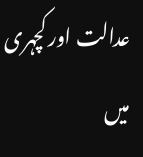عدالت اور کچہری میں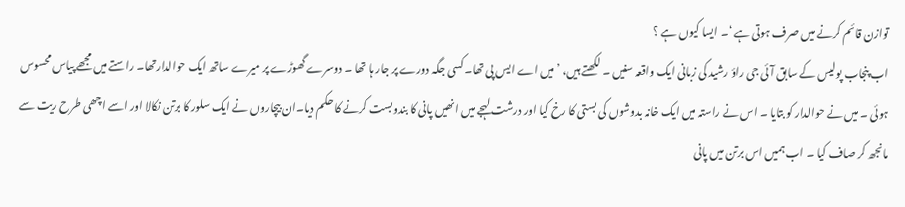توازن قائم کرنے میں صرف ہوتی ہے ‘۔ ایسا کیوں ہے ؟
اب پنجاب پولیس کے سابق آئی جی راؤ رشید کی زبانی ایک واقعہ سنیں ۔ لکھتے ہیں، ’میں اے ایس پی تھا۔کسی جگہ دورے پر جار ہا تھا ۔ دوسرے گھوڑے پر میرے ساتھ ایک حوالدارتھا۔ راستے میں مجھے پیاس محسوس ہوئی ۔ میں نے حوالدار کو بتایا ۔ اس نے راستہ میں ایک خانہ بدوشوں کی بستی کا رخ کیا اور درشت لہجے میں انھیں پانی کا بندوبست کرنے کا حکم دیا۔ان بیچاروں نے ایک سلور کا برتن نکالا اور اسے اچھی طرح ریت سے مانجھ کر صاف کیا ۔ اب ہمیں اس برتن میں پانی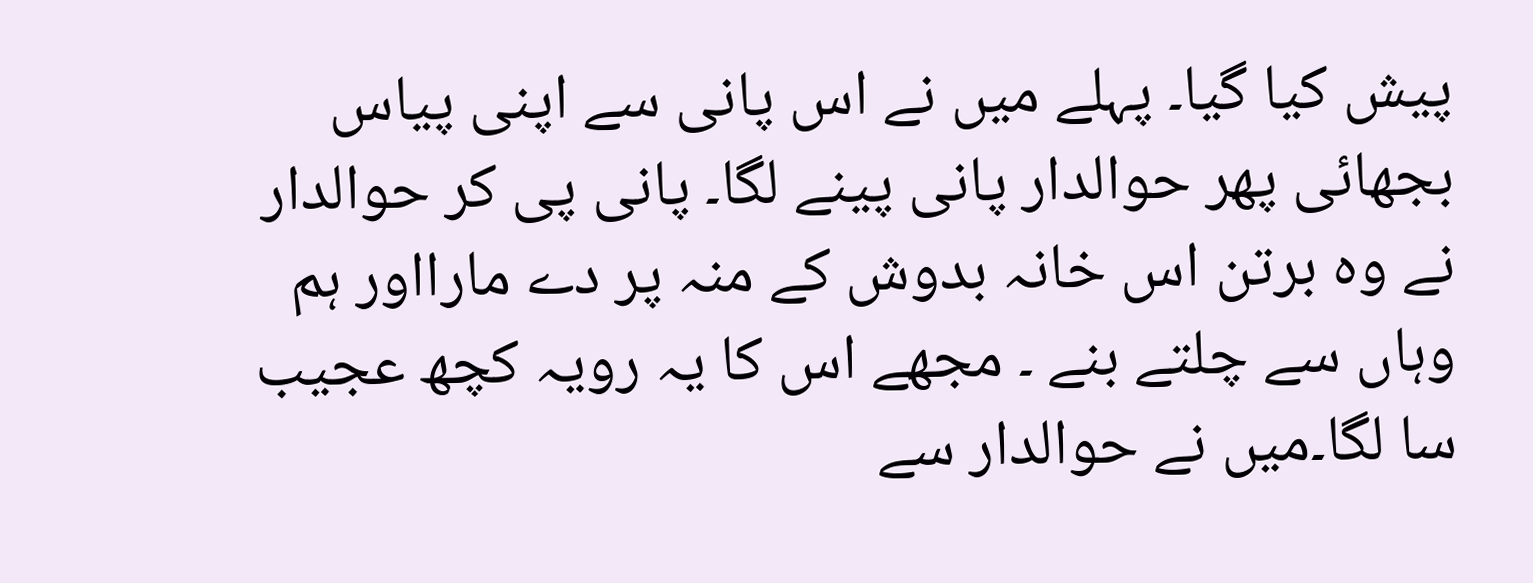پیش کیا گیا۔ پہلے میں نے اس پانی سے اپنی پیاس بجھائی پھر حوالدار پانی پینے لگا۔ پانی پی کر حوالدار نے وہ برتن اس خانہ بدوش کے منہ پر دے مارااور ہم وہاں سے چلتے بنے ۔ مجھے اس کا یہ رویہ کچھ عجیب سا لگا۔میں نے حوالدار سے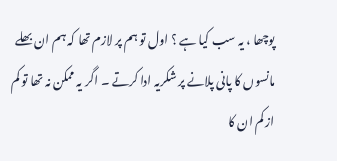پوچھا ، یہ سب کیا ہے ؟ اول تو ہم پر لازم تھا کہ ہم ان بھلے مانسوں کا پانی پلانے پر شکریہ ادا کرتے ۔ اگر یہ ممکن نہ تھا تو کم از کم ان کا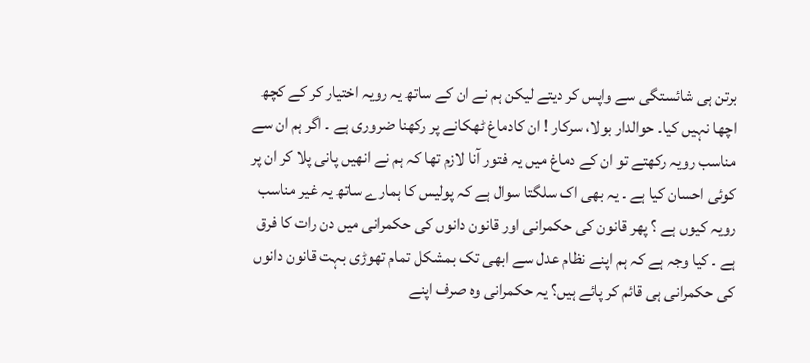برتن ہی شائستگی سے واپس کر دیتے لیکن ہم نے ان کے ساتھ یہ رویہ اختیار کر کے کچھ اچھا نہیں کیا۔ حوالدار بولا، سرکار ! ان کادماغ ٹھکانے پر رکھنا ضروری ہے ۔ اگر ہم ان سے مناسب رویہ رکھتے تو ان کے دماغ میں یہ فتور آنا لازم تھا کہ ہم نے انھیں پانی پلا کر ان پر کوئی احسان کیا ہے ۔ یہ بھی اک سلگتا سوال ہے کہ پولیس کا ہمارے ساتھ یہ غیر مناسب رویہ کیوں ہے ؟ پھر قانون کی حکمرانی اور قانون دانوں کی حکمرانی میں دن رات کا فرق ہے ۔ کیا وجہ ہے کہ ہم اپنے نظام عدل سے ابھی تک بمشکل تمام تھوڑی بہت قانون دانوں کی حکمرانی ہی قائم کر پائے ہیں؟ یہ حکمرانی وہ صرف اپنے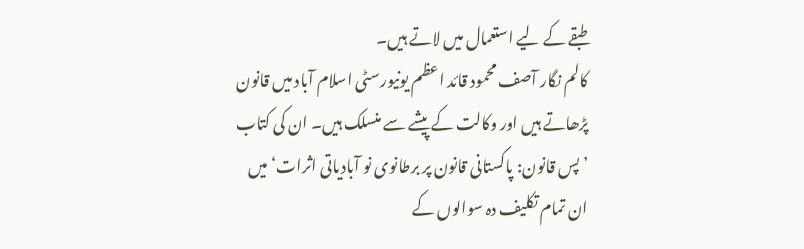طبقے کے لیے استعمال میں لاتے ہیں۔
کالم نگار آصف محمود قائد اعظم یونیورسٹی اسلام آباد میں قانون پڑھاتے ہیں اور وکالت کے پیشے سے منسلک ہیں۔ ان کی کتاب ’پس قانون: پاکستانی قانون پر برطانوی نو آبادیاتی اثرات‘ میں ان تمام تکلیف دہ سوالوں کے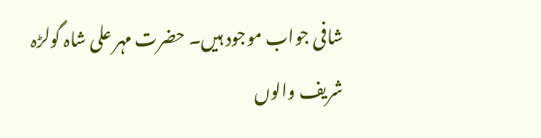شافی جواب موجود ہیں۔ حضرت مہر علی شاہ گولڑہ شریف والوں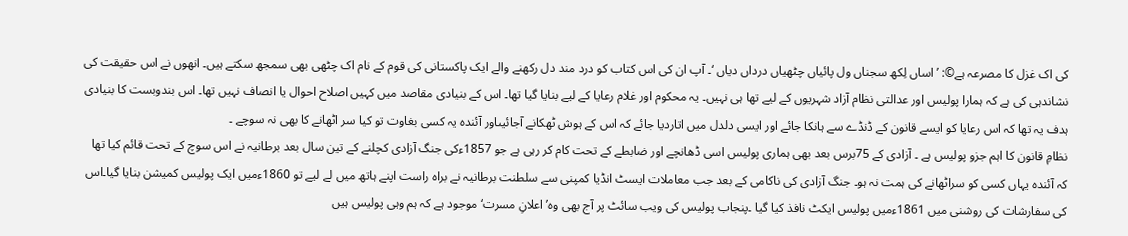کی اک غزل کا مصرعہ ہے©: ’اساں لِکھ سجناں ول پائیاں چٹھیاں درداں دیاں ‘۔ آپ ان کی اس کتاب کو درد مند دل رکھنے والے ایک پاکستانی کی قوم کے نام اک چٹھی بھی سمجھ سکتے ہیں۔ انھوں نے اس حقیقت کی نشاندہی کی ہے کہ ہمارا پولیس اور عدالتی نظام آزاد شہریوں کے لیے تھا ہی نہیں۔ یہ محکوم اور غلام رعایا کے لیے بنایا گیا تھا۔ اس کے بنیادی مقاصد میں کہیں اصلاح احوال یا انصاف نہیں تھا۔ اس بندوبست کا بنیادی ہدف یہ تھا کہ اس رعایا کو ایسے قانون کے ڈنڈے سے ہانکا جائے اور ایسی دلدل میں اتاردیا جائے کہ اس کے ہوش ٹھکانے آجائیںاور آئندہ یہ کسی بغاوت تو کیا سر اٹھانے کا بھی نہ سوچے ۔
نظامِ قانون کا اہم جزو پولیس ہے ۔ آزادی کے 75برس بعد بھی ہماری پولیس اسی ڈھانچے اور ضابطے کے تحت کام کر رہی ہے جو 1857ءکی جنگ آزادی کچلنے کے تین سال بعد برطانیہ نے اس سوچ کے تحت قائم کیا تھا کہ آئندہ یہاں کسی کو سراٹھانے کی ہمت نہ ہو۔ جنگ آزادی کی ناکامی کے بعد جب معاملات ایسٹ انڈیا کمپنی سے سلطنت برطانیہ نے براہ راست اپنے ہاتھ میں لے لیے تو 1860ءمیں ایک پولیس کمیشن بنایا گیا۔اس کی سفارشات کی روشنی میں 1861ءمیں پولیس ایکٹ نافذ کیا گیا ۔پنجاب پولیس کی ویب سائٹ پر آج بھی وہ’ اعلانِ مسرت‘موجود ہے کہ ہم وہی پولیس ہیں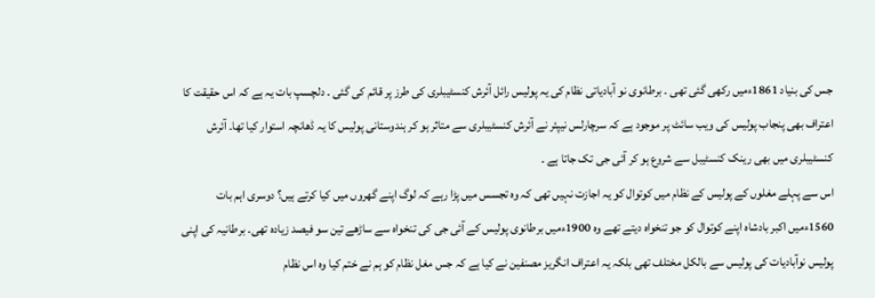جس کی بنیاد 1861ءمیں رکھی گئی تھی ۔ برطانوی نو آبادیاتی نظام کی یہ پولیس رائل آئرش کنسٹیبلری کی طرز پر قائم کی گئی ۔ دلچسپ بات یہ ہے کہ اس حقیقت کا اعتراف بھی پنجاب پولیس کی ویب سائٹ پر موجود ہے کہ سرچارلس نیپئر نے آئرش کنسٹیبلری سے متاثر ہو کر ہندوستانی پولیس کا یہ ڈھانچہ استوار کیا تھا۔ آئرش کنسٹیبلری میں بھی رینک کنسٹیبل سے شروع ہو کر آئی جی تک جاتا ہے ۔
اس سے پہلے مغلوں کے پولیس کے نظام میں کوتوال کو یہ اجازت نہیں تھی کہ وہ تجسس میں پڑا رہے کہ لوگ اپنے گھروں میں کیا کرتے ہیں؟ دوسری اہم بات 1560ءمیں اکبر بادشاہ اپنے کوتوال کو جو تنخواہ دیتے تھے وہ 1900ءمیں برطانوی پولیس کے آئی جی کی تنخواہ سے ساڑھے تین سو فیصد زیادہ تھی۔ برطانیہ کی اپنی پولیس نوآبادیات کی پولیس سے بالکل مختلف تھی بلکہ یہ اعتراف انگریز مصنفین نے کیا ہے کہ جس مغل نظام کو ہم نے ختم کیا وہ اس نظام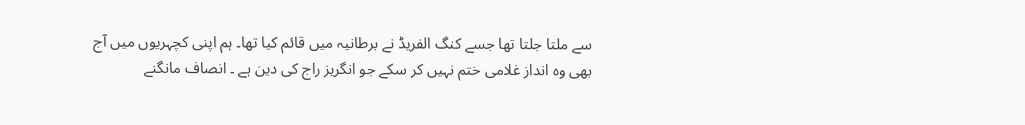سے ملتا جلتا تھا جسے کنگ الفریڈ نے برطانیہ میں قائم کیا تھا۔ ہم اپنی کچہریوں میں آج بھی وہ انداز غلامی ختم نہیں کر سکے جو انگریز راج کی دین ہے ۔ انصاف مانگنے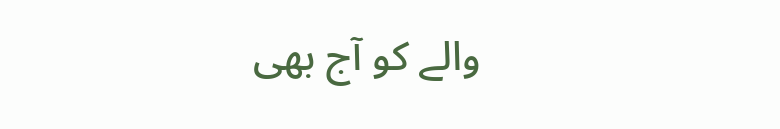والے کو آج بھی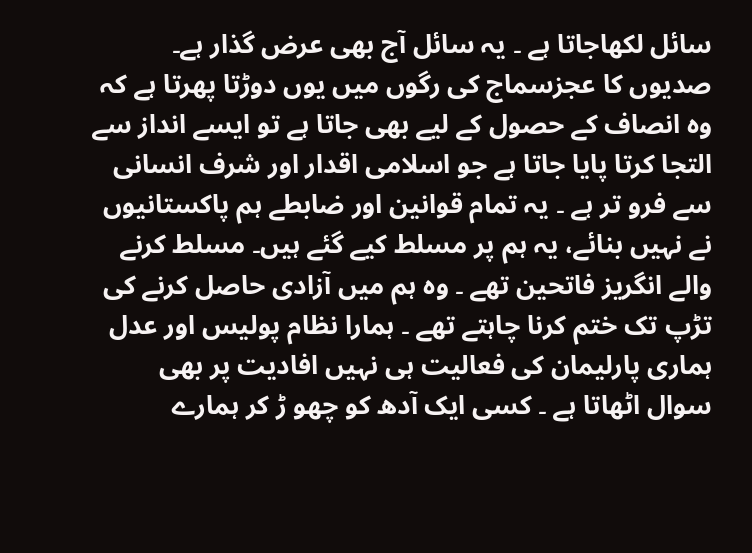سائل لکھاجاتا ہے ۔ یہ سائل آج بھی عرض گذار ہے۔ صدیوں کا عجزسماج کی رگوں میں یوں دوڑتا پھرتا ہے کہ وہ انصاف کے حصول کے لیے بھی جاتا ہے تو ایسے انداز سے التجا کرتا پایا جاتا ہے جو اسلامی اقدار اور شرف انسانی سے فرو تر ہے ۔ یہ تمام قوانین اور ضابطے ہم پاکستانیوں نے نہیں بنائے، یہ ہم پر مسلط کیے گئے ہیں۔ مسلط کرنے والے انگریز فاتحین تھے ۔ وہ ہم میں آزادی حاصل کرنے کی تڑپ تک ختم کرنا چاہتے تھے ۔ ہمارا نظام پولیس اور عدل ہماری پارلیمان کی فعالیت ہی نہیں افادیت پر بھی سوال اٹھاتا ہے ۔ کسی ایک آدھ کو چھو ڑ کر ہمارے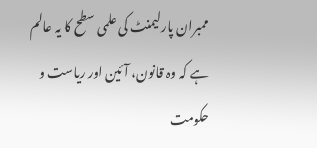ممبران پارلیمنٹ کی علمی سطح کا یہ عالم ہے کہ وہ قانون، آئین اور ریاست و حکومت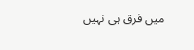میں فرق ہی نہیں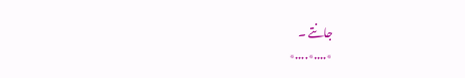جانتے ۔
٭....٭....٭